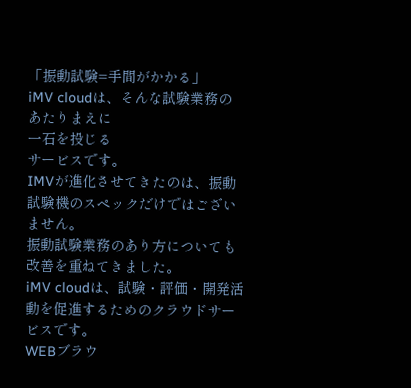「振動試験=手間がかかる」
iMV cloudは、そんな試験業務の
あたりまえに
一石を投じる
サービスです。
IMVが進化させてきたのは、振動試験機のスペックだけではございません。
振動試験業務のあり方についても改善を重ねてきました。
iMV cloudは、試験・評価・開発活動を促進するためのクラウドサービスです。
WEBブラウ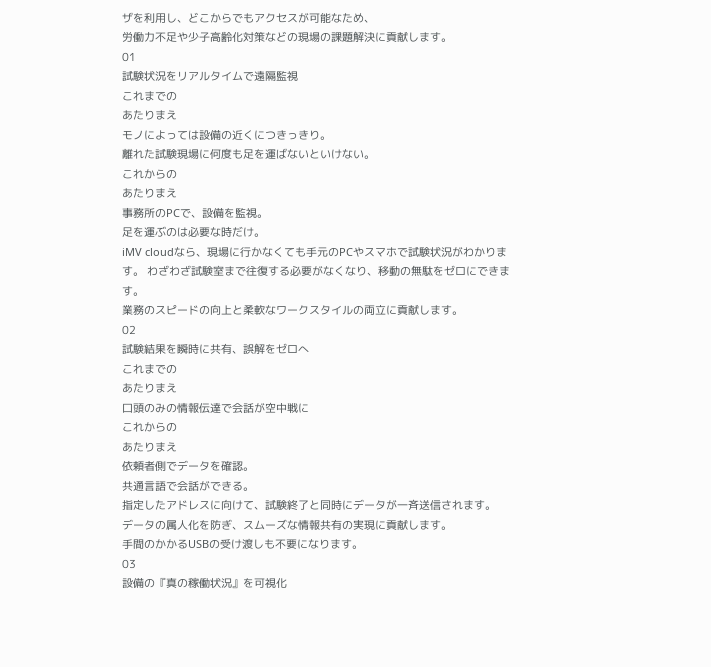ザを利用し、どこからでもアクセスが可能なため、
労働力不足や少子高齢化対策などの現場の課題解決に貢献します。
01
試験状況をリアルタイムで遠隔監視
これまでの
あたりまえ
モノによっては設備の近くにつきっきり。
離れた試験現場に何度も足を運ばないといけない。
これからの
あたりまえ
事務所のPCで、設備を監視。
足を運ぶのは必要な時だけ。
iMV cloudなら、現場に行かなくても手元のPCやスマホで試験状況がわかります。 わざわざ試験室まで往復する必要がなくなり、移動の無駄をゼロにできます。
業務のスピードの向上と柔軟なワークスタイルの両立に貢献します。
02
試験結果を瞬時に共有、誤解をゼロへ
これまでの
あたりまえ
口頭のみの情報伝達で会話が空中戦に
これからの
あたりまえ
依頼者側でデータを確認。
共通言語で会話ができる。
指定したアドレスに向けて、試験終了と同時にデータが一斉送信されます。
データの属人化を防ぎ、スムーズな情報共有の実現に貢献します。
手間のかかるUSBの受け渡しも不要になります。
03
設備の『真の稼働状況』を可視化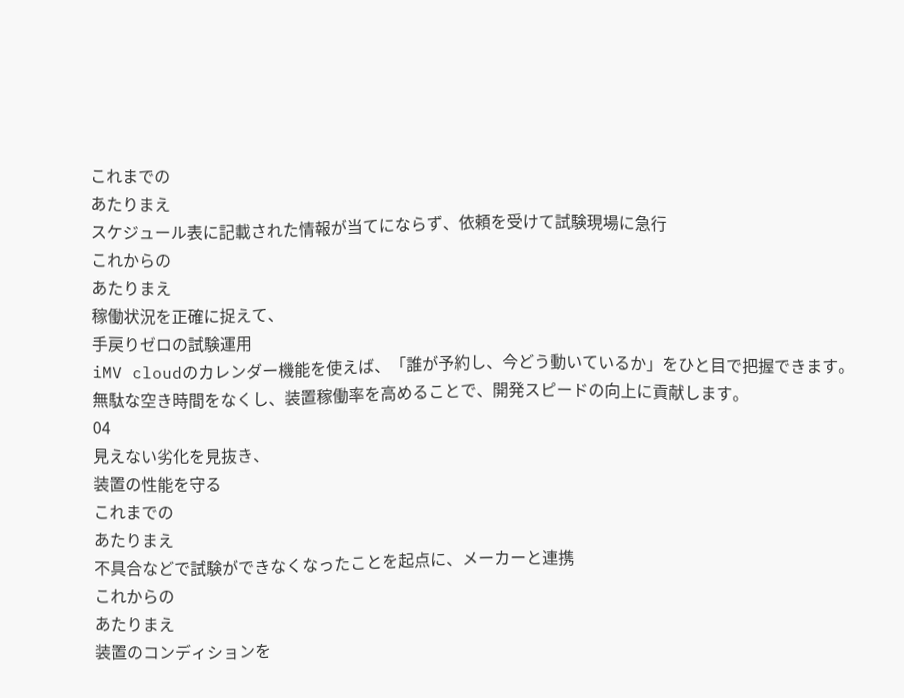これまでの
あたりまえ
スケジュール表に記載された情報が当てにならず、依頼を受けて試験現場に急行
これからの
あたりまえ
稼働状況を正確に捉えて、
手戻りゼロの試験運用
iMV cloudのカレンダー機能を使えば、「誰が予約し、今どう動いているか」をひと目で把握できます。
無駄な空き時間をなくし、装置稼働率を高めることで、開発スピードの向上に貢献します。
04
見えない劣化を見抜き、
装置の性能を守る
これまでの
あたりまえ
不具合などで試験ができなくなったことを起点に、メーカーと連携
これからの
あたりまえ
装置のコンディションを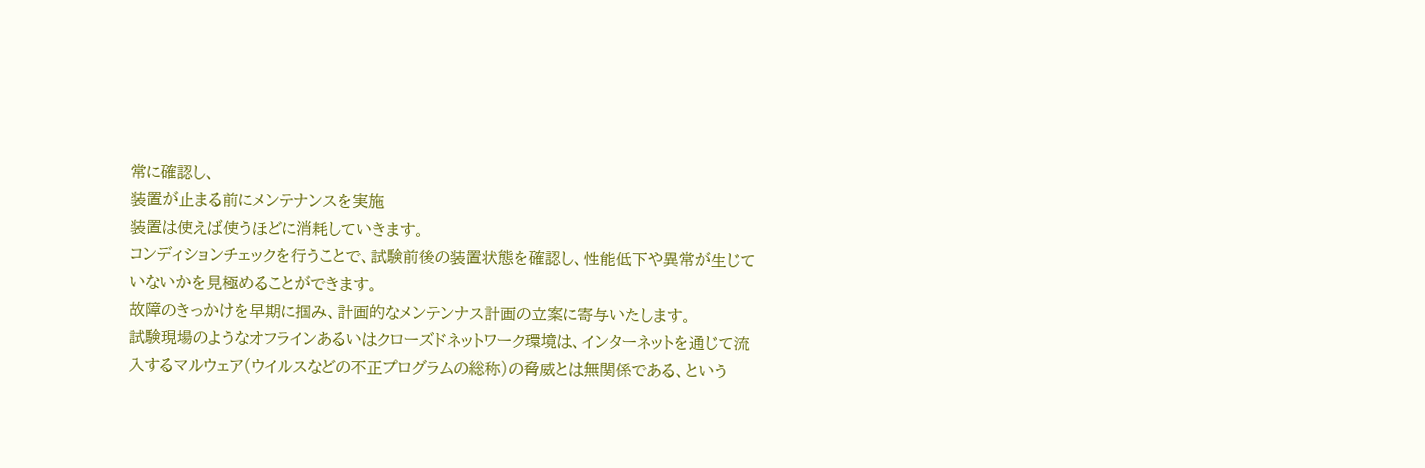常に確認し、
装置が止まる前にメンテナンスを実施
装置は使えば使うほどに消耗していきます。
コンディションチェックを行うことで、試験前後の装置状態を確認し、性能低下や異常が生じていないかを見極めることができます。
故障のきっかけを早期に掴み、計画的なメンテンナス計画の立案に寄与いたします。
試験現場のようなオフラインあるいはクローズドネットワーク環境は、インターネットを通じて流入するマルウェア(ウイルスなどの不正プログラムの総称)の脅威とは無関係である、という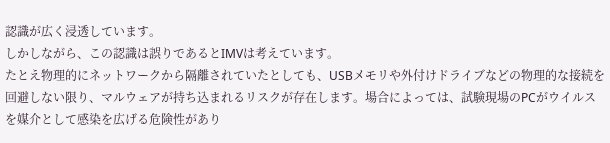認識が広く浸透しています。
しかしながら、この認識は誤りであるとIMVは考えています。
たとえ物理的にネットワークから隔離されていたとしても、USBメモリや外付けドライブなどの物理的な接続を回避しない限り、マルウェアが持ち込まれるリスクが存在します。場合によっては、試験現場のPCがウイルスを媒介として感染を広げる危険性があり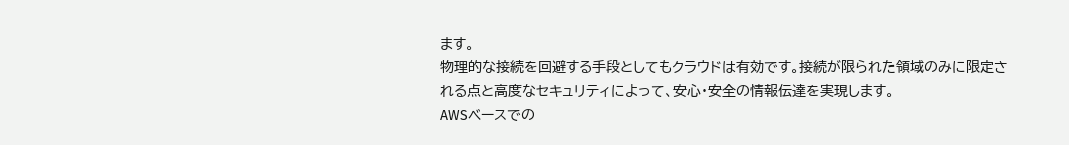ます。
物理的な接続を回避する手段としてもクラウドは有効です。接続が限られた領域のみに限定される点と高度なセキュリティによって、安心・安全の情報伝達を実現します。
AWSベースでの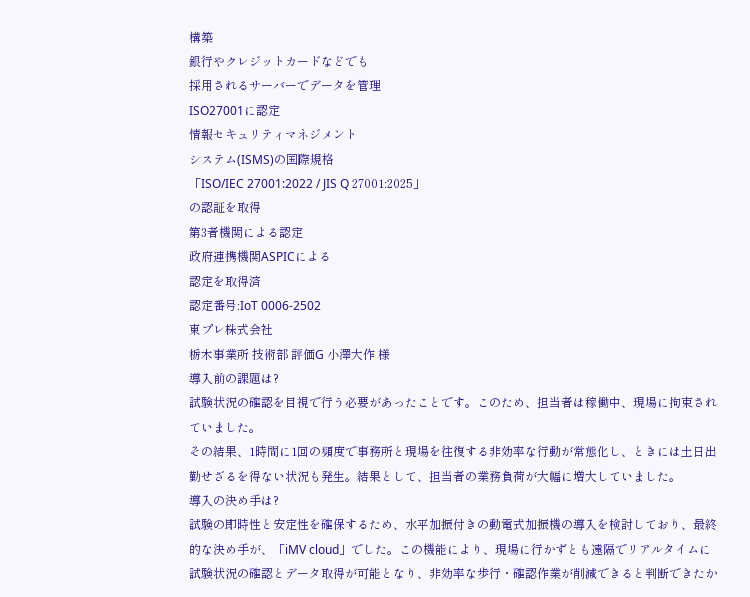構築
銀行やクレジットカードなどでも
採用されるサーバーでデータを管理
ISO27001に認定
情報セキュリティマネジメント
システム(ISMS)の国際規格
「ISO/IEC 27001:2022 / JIS Q 27001:2025」
の認証を取得
第3者機関による認定
政府連携機関ASPICによる
認定を取得済
認定番号:IoT 0006-2502
東プレ株式会社
栃木事業所 技術部 評価G 小澤大作 様
導入前の課題は?
試験状況の確認を目視で行う必要があったことです。このため、担当者は稼働中、現場に拘束されていました。
その結果、1時間に1回の頻度で事務所と現場を往復する非効率な行動が常態化し、ときには土日出勤せざるを得ない状況も発生。結果として、担当者の業務負荷が大幅に増大していました。
導入の決め手は?
試験の即時性と安定性を確保するため、水平加振付きの動電式加振機の導入を検討しており、最終的な決め手が、「iMV cloud」でした。この機能により、現場に行かずとも遠隔でリアルタイムに試験状況の確認とデータ取得が可能となり、非効率な歩行・確認作業が削減できると判断できたか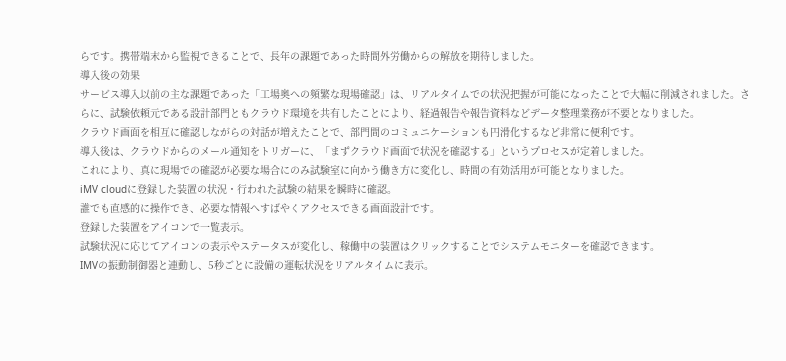らです。携帯端末から監視できることで、長年の課題であった時間外労働からの解放を期待しました。
導入後の効果
サービス導入以前の主な課題であった「工場奥への頻繁な現場確認」は、リアルタイムでの状況把握が可能になったことで大幅に削減されました。さらに、試験依頼元である設計部門ともクラウド環境を共有したことにより、経過報告や報告資料などデータ整理業務が不要となりました。
クラウド画面を相互に確認しながらの対話が増えたことで、部門間のコミュニケーションも円滑化するなど非常に便利です。
導入後は、クラウドからのメール通知をトリガーに、「まずクラウド画面で状況を確認する」というプロセスが定着しました。
これにより、真に現場での確認が必要な場合にのみ試験室に向かう働き方に変化し、時間の有効活用が可能となりました。
iMV cloudに登録した装置の状況・行われた試験の結果を瞬時に確認。
誰でも直感的に操作でき、必要な情報へすばやくアクセスできる画面設計です。
登録した装置をアイコンで一覧表示。
試験状況に応じてアイコンの表示やステータスが変化し、稼働中の装置はクリックすることでシステムモニターを確認できます。
IMVの振動制御器と連動し、5秒ごとに設備の運転状況をリアルタイムに表示。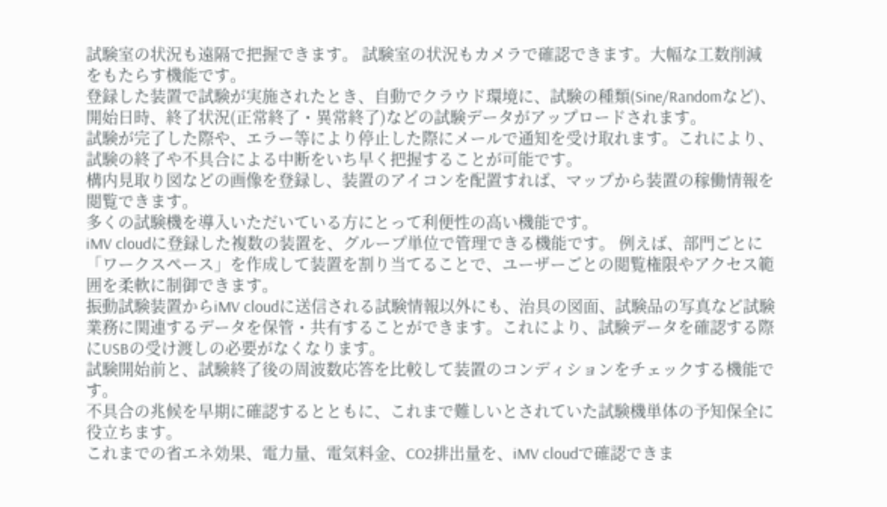試験室の状況も遠隔で把握できます。 試験室の状況もカメラで確認できます。大幅な工数削減をもたらす機能です。
登録した装置で試験が実施されたとき、自動でクラウド環境に、試験の種類(Sine/Randomなど)、開始日時、終了状況(正常終了・異常終了)などの試験データがアップロードされます。
試験が完了した際や、エラー等により停止した際にメールで通知を受け取れます。これにより、試験の終了や不具合による中断をいち早く把握することが可能です。
構内見取り図などの画像を登録し、装置のアイコンを配置すれば、マップから装置の稼働情報を閲覧できます。
多くの試験機を導入いただいている方にとって利便性の高い機能です。
iMV cloudに登録した複数の装置を、グループ単位で管理できる機能です。 例えば、部門ごとに「ワークスペース」を作成して装置を割り当てることで、ユーザーごとの閲覧権限やアクセス範囲を柔軟に制御できます。
振動試験装置からiMV cloudに送信される試験情報以外にも、治具の図面、試験品の写真など試験業務に関連するデータを保管・共有することができます。これにより、試験データを確認する際にUSBの受け渡しの必要がなくなります。
試験開始前と、試験終了後の周波数応答を比較して装置のコンディションをチェックする機能です。
不具合の兆候を早期に確認するとともに、これまで難しいとされていた試験機単体の予知保全に役立ちます。
これまでの省エネ効果、電力量、電気料金、CO2排出量を、iMV cloudで確認できま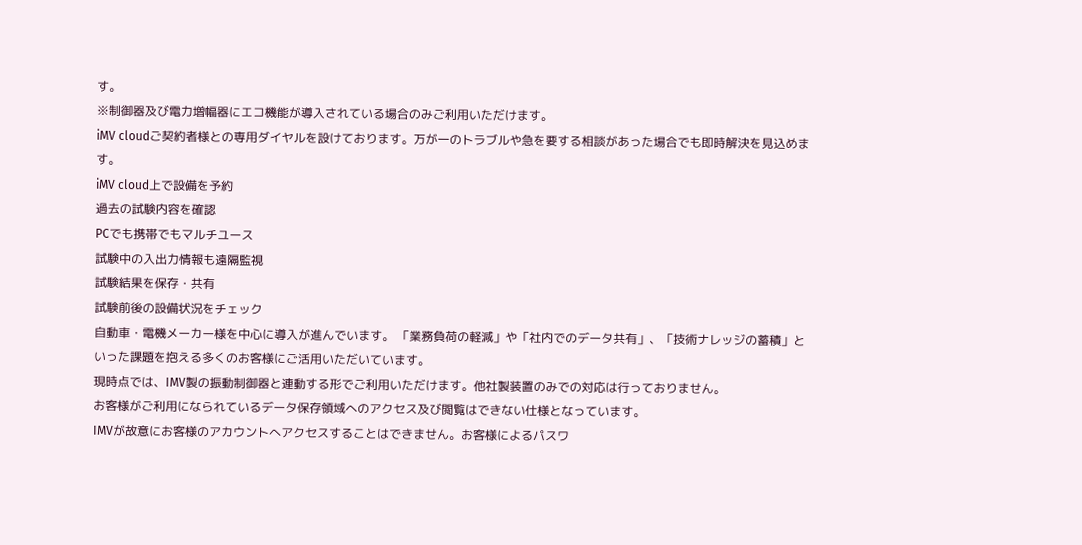す。
※制御器及び電力増幅器にエコ機能が導入されている場合のみご利用いただけます。
iMV cloudご契約者様との専用ダイヤルを設けております。万が一のトラブルや急を要する相談があった場合でも即時解決を見込めます。
iMV cloud上で設備を予約
過去の試験内容を確認
PCでも携帯でもマルチユース
試験中の入出力情報も遠隔監視
試験結果を保存・共有
試験前後の設備状況をチェック
自動車・電機メーカー様を中心に導入が進んでいます。 「業務負荷の軽減」や「社内でのデータ共有」、「技術ナレッジの蓄積」といった課題を抱える多くのお客様にご活用いただいています。
現時点では、IMV製の振動制御器と連動する形でご利用いただけます。他社製装置のみでの対応は行っておりません。
お客様がご利用になられているデータ保存領域へのアクセス及び閲覧はできない仕様となっています。
IMVが故意にお客様のアカウントへアクセスすることはできません。お客様によるパスワ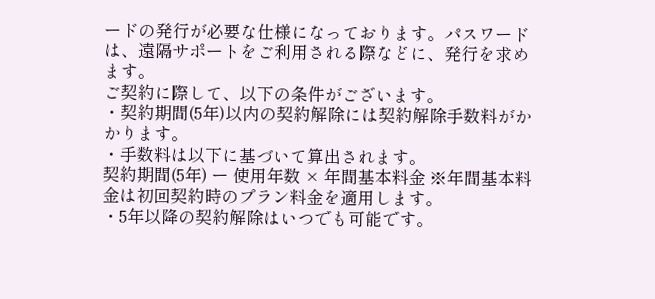ードの発行が必要な仕様になっております。パスワードは、遠隔サポートをご利用される際などに、発行を求めます。
ご契約に際して、以下の条件がございます。
・契約期間(5年)以内の契約解除には契約解除手数料がかかります。
・手数料は以下に基づいて算出されます。
契約期間(5年) ー 使用年数 × 年間基本料金 ※年間基本料金は初回契約時のプラン料金を適用します。
・5年以降の契約解除はいつでも可能です。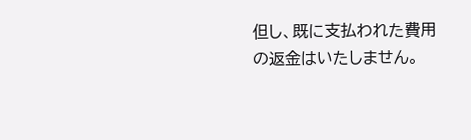但し、既に支払われた費用の返金はいたしません。